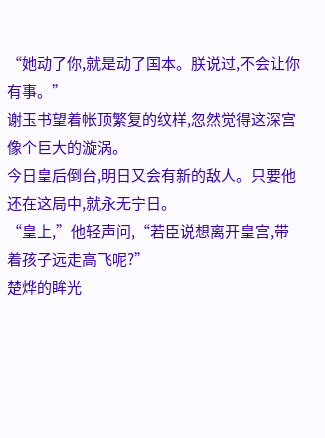“她动了你,就是动了国本。朕说过,不会让你有事。”
谢玉书望着帐顶繁复的纹样,忽然觉得这深宫像个巨大的漩涡。
今日皇后倒台,明日又会有新的敌人。只要他还在这局中,就永无宁日。
“皇上,”他轻声问,“若臣说想离开皇宫,带着孩子远走高飞呢?”
楚烨的眸光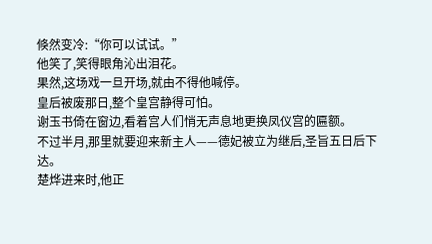倏然变冷:“你可以试试。”
他笑了,笑得眼角沁出泪花。
果然,这场戏一旦开场,就由不得他喊停。
皇后被废那日,整个皇宫静得可怕。
谢玉书倚在窗边,看着宫人们悄无声息地更换凤仪宫的匾额。
不过半月,那里就要迎来新主人——德妃被立为继后,圣旨五日后下达。
楚烨进来时,他正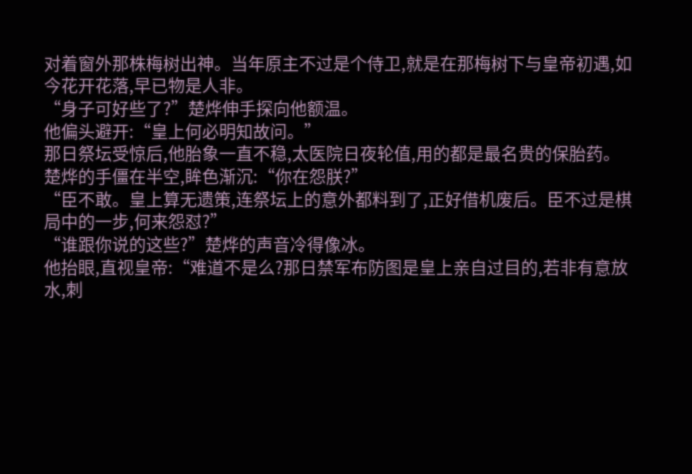对着窗外那株梅树出神。当年原主不过是个侍卫,就是在那梅树下与皇帝初遇,如今花开花落,早已物是人非。
“身子可好些了?”楚烨伸手探向他额温。
他偏头避开:“皇上何必明知故问。”
那日祭坛受惊后,他胎象一直不稳,太医院日夜轮值,用的都是最名贵的保胎药。
楚烨的手僵在半空,眸色渐沉:“你在怨朕?”
“臣不敢。皇上算无遗策,连祭坛上的意外都料到了,正好借机废后。臣不过是棋局中的一步,何来怨怼?”
“谁跟你说的这些?”楚烨的声音冷得像冰。
他抬眼,直视皇帝:“难道不是么?那日禁军布防图是皇上亲自过目的,若非有意放水,刺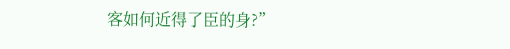客如何近得了臣的身?”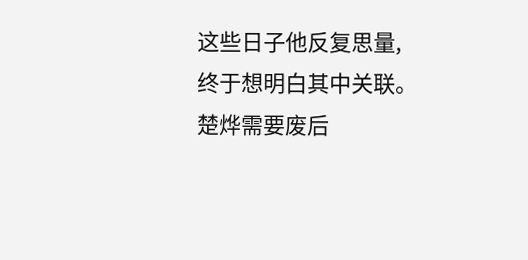这些日子他反复思量,终于想明白其中关联。
楚烨需要废后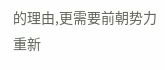的理由,更需要前朝势力重新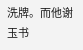洗牌。而他谢玉书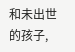和未出世的孩子,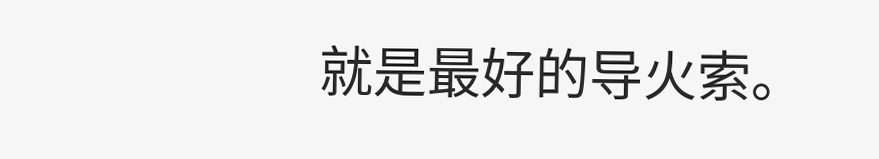就是最好的导火索。